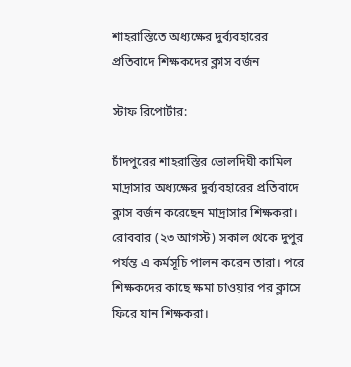শাহরাস্তিতে অধ্যক্ষের দুর্ব্যবহারের প্রতিবাদে শিক্ষকদের ক্লাস বর্জন

স্টাফ রিপোর্টার:

চাঁদপুরের শাহরাস্তির ভোলদিঘী কামিল মাদ্রাসার অধ্যক্ষের দুর্ব্যবহারের প্রতিবাদে ক্লাস বর্জন করেছেন মাদ্রাসার শিক্ষকরা। রোববার (২৩ আগস্ট) সকাল থেকে দুপুর পর্যন্ত এ কর্মসূচি পালন করেন তারা। পরে শিক্ষকদের কাছে ক্ষমা চাওয়ার পর ক্লাসে ফিরে যান শিক্ষকরা।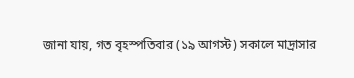জানা যায়, গত বৃহস্পতিবার (১৯ আগস্ট) সকালে মাদ্রাসার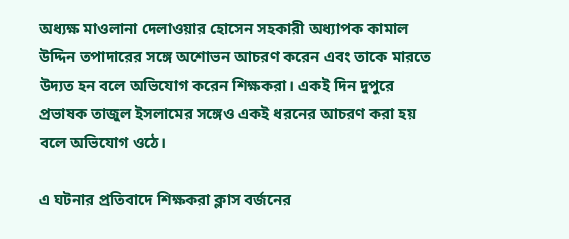অধ্যক্ষ মাওলানা দেলাওয়ার হোসেন সহকারী অধ্যাপক কামাল উদ্দিন তপাদারের সঙ্গে অশোভন আচরণ করেন এবং তাকে মারতে উদ্যত হন বলে অভিযোগ করেন শিক্ষকরা। একই দিন দুপুরে প্রভাষক তাজুল ইসলামের সঙ্গেও একই ধরনের আচরণ করা হয় বলে অভিযোগ ওঠে।

এ ঘটনার প্রতিবাদে শিক্ষকরা ক্লাস বর্জনের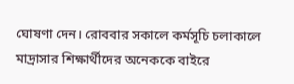ঘোষণা দেন। রোববার সকালে কর্মসূচি চলাকালে মাদ্রাসার শিক্ষার্থীদের অনেককে বাইরে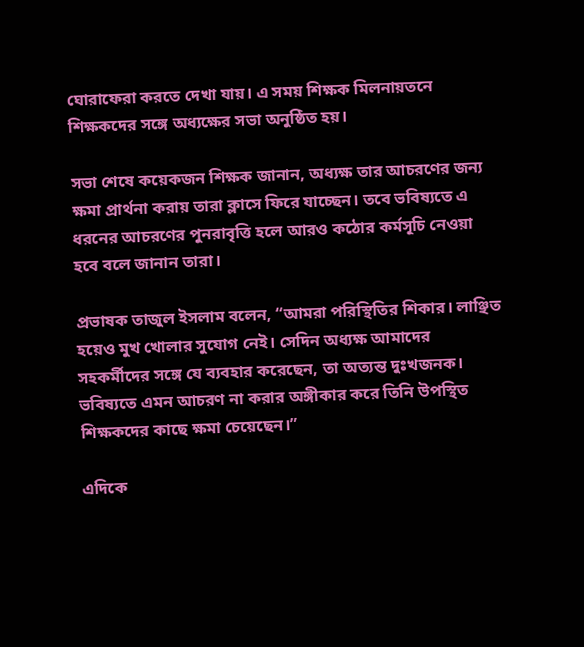ঘোরাফেরা করতে দেখা যায়। এ সময় শিক্ষক মিলনায়তনে শিক্ষকদের সঙ্গে অধ্যক্ষের সভা অনুষ্ঠিত হয়।

সভা শেষে কয়েকজন শিক্ষক জানান, অধ্যক্ষ তার আচরণের জন্য ক্ষমা প্রার্থনা করায় তারা ক্লাসে ফিরে যাচ্ছেন। তবে ভবিষ্যতে এ ধরনের আচরণের পুনরাবৃত্তি হলে আরও কঠোর কর্মসূচি নেওয়া হবে বলে জানান তারা।

প্রভাষক তাজুল ইসলাম বলেন, “আমরা পরিস্থিতির শিকার। লাঞ্ছিত হয়েও মুখ খোলার সুযোগ নেই। সেদিন অধ্যক্ষ আমাদের সহকর্মীদের সঙ্গে যে ব্যবহার করেছেন, তা অত্যন্ত দুঃখজনক। ভবিষ্যতে এমন আচরণ না করার অঙ্গীকার করে তিনি উপস্থিত শিক্ষকদের কাছে ক্ষমা চেয়েছেন।”

এদিকে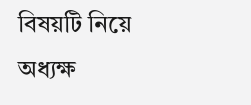বিষয়টি নিয়ে অধ্যক্ষ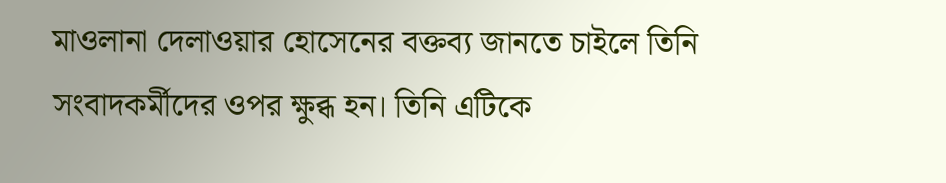মাওলানা দেলাওয়ার হোসেনের বক্তব্য জানতে চাইলে তিনি সংবাদকর্মীদের ওপর ক্ষুব্ধ হন। তিনি এটিকে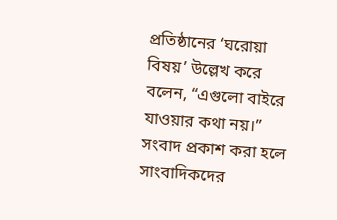প্রতিষ্ঠানের ‘ঘরোয়া বিষয়’ উল্লেখ করে বলেন, “এগুলো বাইরে যাওয়ার কথা নয়।” সংবাদ প্রকাশ করা হলে সাংবাদিকদের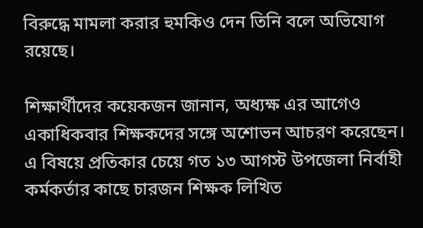বিরুদ্ধে মামলা করার হুমকিও দেন তিনি বলে অভিযোগ রয়েছে।

শিক্ষার্থীদের কয়েকজন জানান, অধ্যক্ষ এর আগেও একাধিকবার শিক্ষকদের সঙ্গে অশোভন আচরণ করেছেন। এ বিষয়ে প্রতিকার চেয়ে গত ১৩ আগস্ট উপজেলা নির্বাহী কর্মকর্তার কাছে চারজন শিক্ষক লিখিত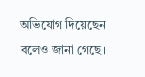অভিযোগ দিয়েছেন বলেও জানা গেছে।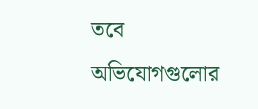তবে অভিযোগগুলোর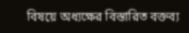বিষয়ে অধ্যক্ষের বিস্তারিত বক্তব্য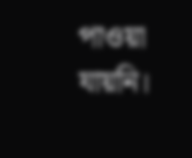পাওয়া যায়নি।